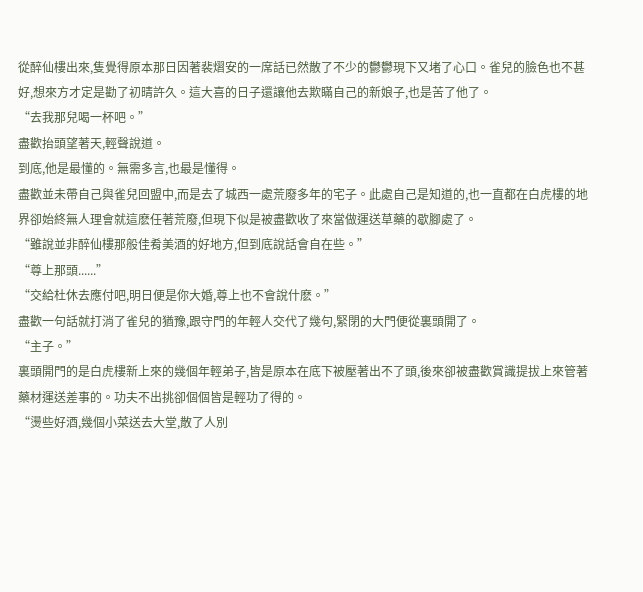從醉仙樓出來,隻覺得原本那日因著裴熠安的一席話已然散了不少的鬱鬱現下又堵了心口。雀兒的臉色也不甚好,想來方才定是勸了初晴許久。這大喜的日子還讓他去欺瞞自己的新娘子,也是苦了他了。
“去我那兒喝一杯吧。”
盡歡抬頭望著天,輕聲說道。
到底,他是最懂的。無需多言,也最是懂得。
盡歡並未帶自己與雀兒回盟中,而是去了城西一處荒廢多年的宅子。此處自己是知道的,也一直都在白虎樓的地界卻始終無人理會就這麽任著荒廢,但現下似是被盡歡收了來當做運送草藥的歇腳處了。
“雖說並非醉仙樓那般佳肴美酒的好地方,但到底說話會自在些。”
“尊上那頭......”
“交給杜休去應付吧,明日便是你大婚,尊上也不會說什麽。”
盡歡一句話就打消了雀兒的猶豫,跟守門的年輕人交代了幾句,緊閉的大門便從裏頭開了。
“主子。”
裏頭開門的是白虎樓新上來的幾個年輕弟子,皆是原本在底下被壓著出不了頭,後來卻被盡歡賞識提拔上來管著藥材運送差事的。功夫不出挑卻個個皆是輕功了得的。
“燙些好酒,幾個小菜送去大堂,散了人別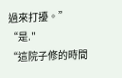過來打擾。”
“是."
“這院子修的時間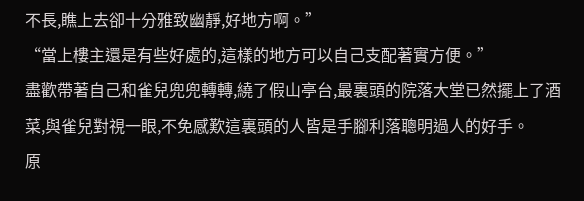不長,瞧上去卻十分雅致幽靜,好地方啊。”
“當上樓主還是有些好處的,這樣的地方可以自己支配著實方便。”
盡歡帶著自己和雀兒兜兜轉轉,繞了假山亭台,最裏頭的院落大堂已然擺上了酒菜,與雀兒對視一眼,不免感歎這裏頭的人皆是手腳利落聰明過人的好手。
原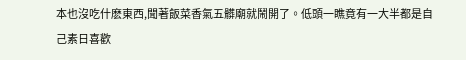本也沒吃什麽東西,聞著飯菜香氣五髒廟就鬧開了。低頭一瞧竟有一大半都是自己素日喜歡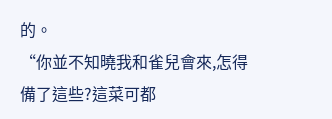的。
“你並不知曉我和雀兒會來,怎得備了這些?這菜可都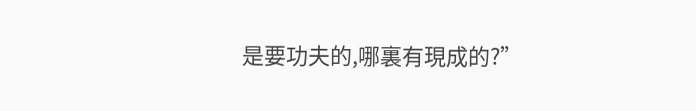是要功夫的,哪裏有現成的?”